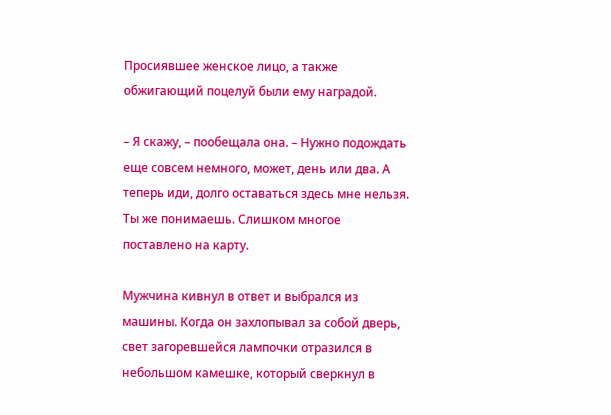Просиявшее женское лицо, а также обжигающий поцелуй были ему наградой.

– Я скажу, – пообещала она. – Нужно подождать еще совсем немного, может, день или два. А теперь иди, долго оставаться здесь мне нельзя. Ты же понимаешь. Слишком многое поставлено на карту.

Мужчина кивнул в ответ и выбрался из машины. Когда он захлопывал за собой дверь, свет загоревшейся лампочки отразился в небольшом камешке, который сверкнул в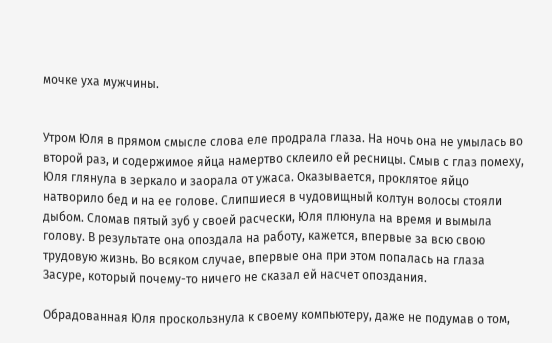мочке уха мужчины.


Утром Юля в прямом смысле слова еле продрала глаза. На ночь она не умылась во второй раз, и содержимое яйца намертво склеило ей ресницы. Смыв с глаз помеху, Юля глянула в зеркало и заорала от ужаса. Оказывается, проклятое яйцо натворило бед и на ее голове. Слипшиеся в чудовищный колтун волосы стояли дыбом. Сломав пятый зуб у своей расчески, Юля плюнула на время и вымыла голову. В результате она опоздала на работу, кажется, впервые за всю свою трудовую жизнь. Во всяком случае, впервые она при этом попалась на глаза Засуре, который почему-то ничего не сказал ей насчет опоздания.

Обрадованная Юля проскользнула к своему компьютеру, даже не подумав о том,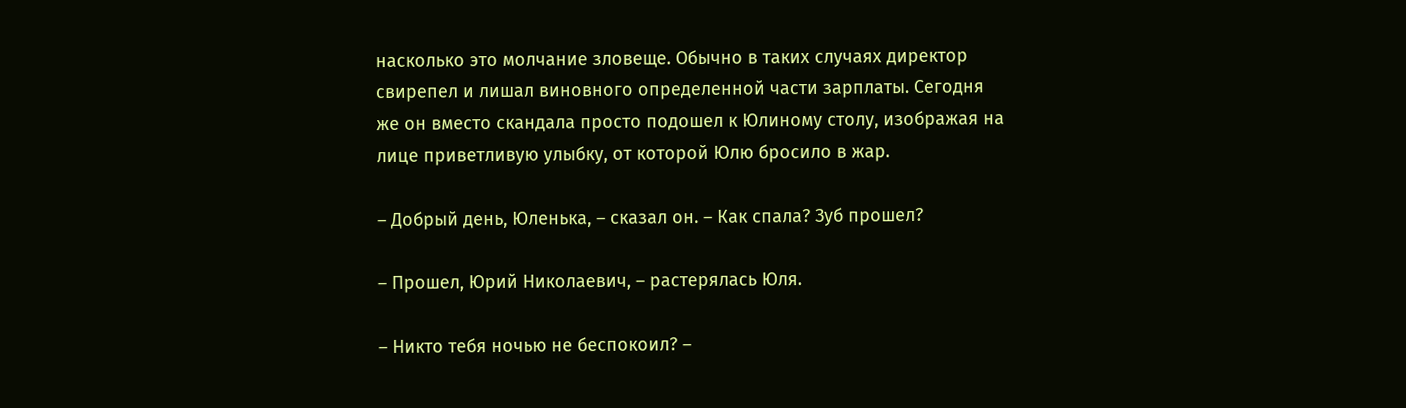насколько это молчание зловеще. Обычно в таких случаях директор свирепел и лишал виновного определенной части зарплаты. Сегодня же он вместо скандала просто подошел к Юлиному столу, изображая на лице приветливую улыбку, от которой Юлю бросило в жар.

– Добрый день, Юленька, – сказал он. – Как спала? Зуб прошел?

– Прошел, Юрий Николаевич, – растерялась Юля.

– Никто тебя ночью не беспокоил? –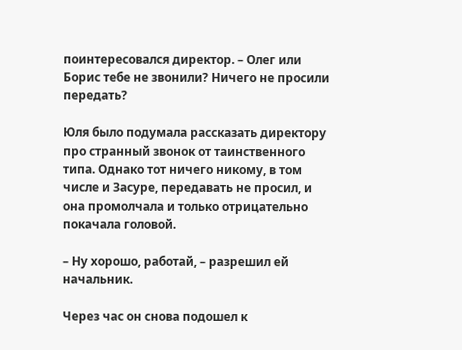поинтересовался директор. – Олег или Борис тебе не звонили? Ничего не просили передать?

Юля было подумала рассказать директору про странный звонок от таинственного типа. Однако тот ничего никому, в том числе и Засуре, передавать не просил, и она промолчала и только отрицательно покачала головой.

– Ну хорошо, работай, – разрешил ей начальник.

Через час он снова подошел к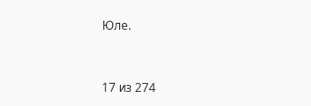Юле.



17 из 274